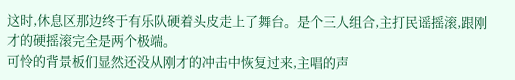这时,休息区那边终于有乐队硬着头皮走上了舞台。是个三人组合,主打民谣摇滚,跟刚才的硬摇滚完全是两个极端。
可怜的背景板们显然还没从刚才的冲击中恢复过来,主唱的声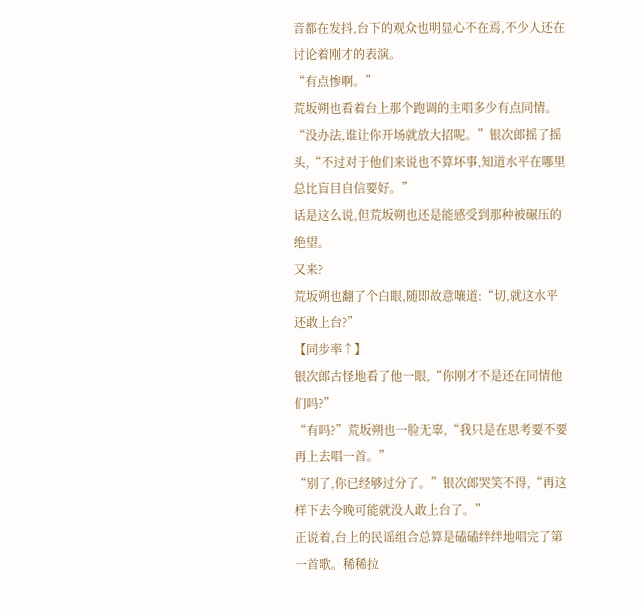音都在发抖,台下的观众也明显心不在焉,不少人还在讨论着刚才的表演。
“有点惨啊。”
荒坂朔也看着台上那个跑调的主唱多少有点同情。
“没办法,谁让你开场就放大招呢。”银次郎摇了摇头,“不过对于他们来说也不算坏事,知道水平在哪里总比盲目自信要好。”
话是这么说,但荒坂朔也还是能感受到那种被碾压的绝望。
又来?
荒坂朔也翻了个白眼,随即故意嚷道:“切,就这水平还敢上台?”
【同步率↑】
银次郎古怪地看了他一眼,“你刚才不是还在同情他们吗?”
“有吗?”荒坂朔也一脸无辜,“我只是在思考要不要再上去唱一首。”
“别了,你已经够过分了。”银次郎哭笑不得,“再这样下去今晚可能就没人敢上台了。”
正说着,台上的民谣组合总算是磕磕绊绊地唱完了第一首歌。稀稀拉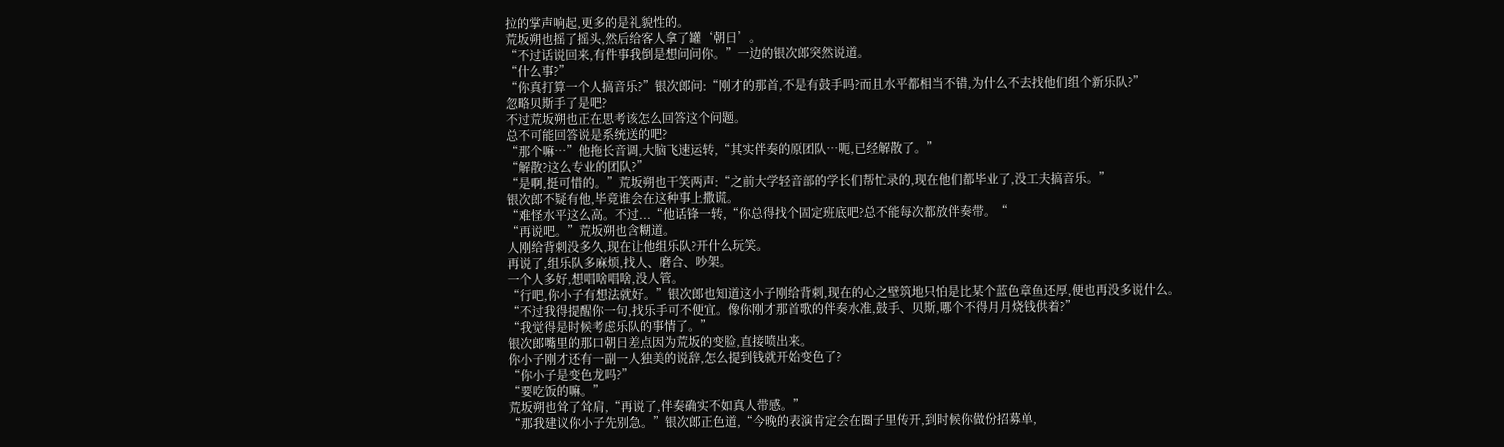拉的掌声响起,更多的是礼貌性的。
荒坂朔也摇了摇头,然后给客人拿了罐‘朝日’。
“不过话说回来,有件事我倒是想问问你。”一边的银次郎突然说道。
“什么事?”
“你真打算一个人搞音乐?”银次郎问:“刚才的那首,不是有鼓手吗?而且水平都相当不错,为什么不去找他们组个新乐队?”
忽略贝斯手了是吧?
不过荒坂朔也正在思考该怎么回答这个问题。
总不可能回答说是系统送的吧?
“那个嘛…”他拖长音调,大脑飞速运转,“其实伴奏的原团队…呃,已经解散了。”
“解散?这么专业的团队?”
“是啊,挺可惜的。”荒坂朔也干笑两声:“之前大学轻音部的学长们帮忙录的,现在他们都毕业了,没工夫搞音乐。”
银次郎不疑有他,毕竟谁会在这种事上撒谎。
“难怪水平这么高。不过...“他话锋一转,“你总得找个固定班底吧?总不能每次都放伴奏带。“
“再说吧。”荒坂朔也含糊道。
人刚给背刺没多久,现在让他组乐队?开什么玩笑。
再说了,组乐队多麻烦,找人、磨合、吵架。
一个人多好,想唱啥唱啥,没人管。
“行吧,你小子有想法就好。”银次郎也知道这小子刚给背刺,现在的心之壁筑地只怕是比某个蓝色章鱼还厚,便也再没多说什么。
“不过我得提醒你一句,找乐手可不便宜。像你刚才那首歌的伴奏水准,鼓手、贝斯,哪个不得月月烧钱供着?”
“我觉得是时候考虑乐队的事情了。”
银次郎嘴里的那口朝日差点因为荒坂的变脸,直接喷出来。
你小子刚才还有一副一人独美的说辞,怎么提到钱就开始变色了?
“你小子是变色龙吗?”
“要吃饭的嘛。”
荒坂朔也耸了耸肩,“再说了,伴奏确实不如真人带感。”
“那我建议你小子先别急。”银次郎正色道,“今晚的表演肯定会在圈子里传开,到时候你做份招募单,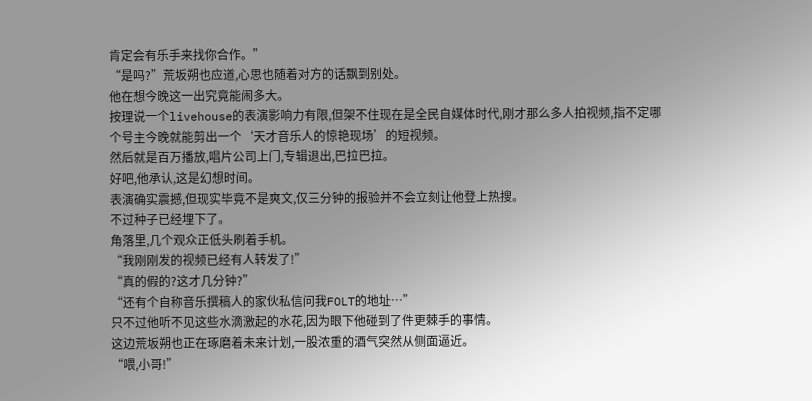肯定会有乐手来找你合作。”
“是吗?”荒坂朔也应道,心思也随着对方的话飘到别处。
他在想今晚这一出究竟能闹多大。
按理说一个livehouse的表演影响力有限,但架不住现在是全民自媒体时代,刚才那么多人拍视频,指不定哪个号主今晚就能剪出一个‘天才音乐人的惊艳现场’的短视频。
然后就是百万播放,唱片公司上门,专辑退出,巴拉巴拉。
好吧,他承认,这是幻想时间。
表演确实震撼,但现实毕竟不是爽文,仅三分钟的报验并不会立刻让他登上热搜。
不过种子已经埋下了。
角落里,几个观众正低头刷着手机。
“我刚刚发的视频已经有人转发了!”
“真的假的?这才几分钟?”
“还有个自称音乐撰稿人的家伙私信问我FOLT的地址…”
只不过他听不见这些水滴激起的水花,因为眼下他碰到了件更棘手的事情。
这边荒坂朔也正在琢磨着未来计划,一股浓重的酒气突然从侧面逼近。
“喂,小哥!”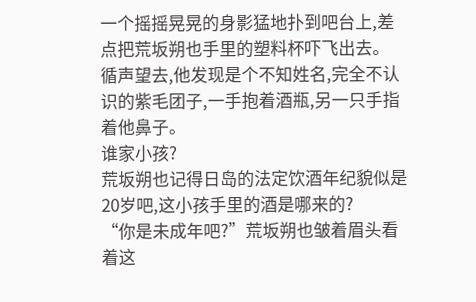一个摇摇晃晃的身影猛地扑到吧台上,差点把荒坂朔也手里的塑料杯吓飞出去。
循声望去,他发现是个不知姓名,完全不认识的紫毛团子,一手抱着酒瓶,另一只手指着他鼻子。
谁家小孩?
荒坂朔也记得日岛的法定饮酒年纪貌似是20岁吧,这小孩手里的酒是哪来的?
“你是未成年吧?”荒坂朔也皱着眉头看着这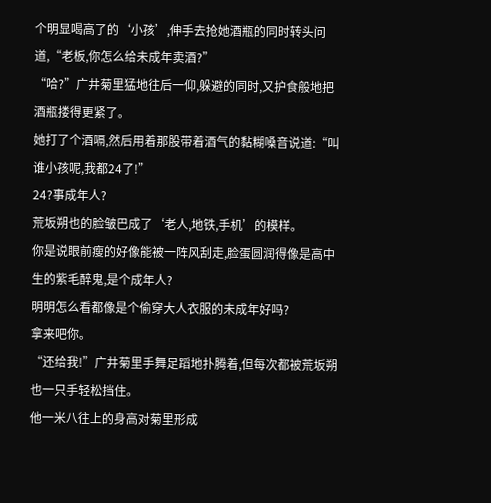个明显喝高了的‘小孩’,伸手去抢她酒瓶的同时转头问道,“老板,你怎么给未成年卖酒?”
“哈?”广井菊里猛地往后一仰,躲避的同时,又护食般地把酒瓶搂得更紧了。
她打了个酒嗝,然后用着那股带着酒气的黏糊嗓音说道:“叫谁小孩呢,我都24了!”
24?事成年人?
荒坂朔也的脸皱巴成了‘老人,地铁,手机’的模样。
你是说眼前瘦的好像能被一阵风刮走,脸蛋圆润得像是高中生的紫毛醉鬼,是个成年人?
明明怎么看都像是个偷穿大人衣服的未成年好吗?
拿来吧你。
“还给我!”广井菊里手舞足蹈地扑腾着,但每次都被荒坂朔也一只手轻松挡住。
他一米八往上的身高对菊里形成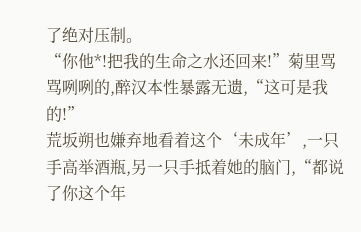了绝对压制。
“你他*!把我的生命之水还回来!”菊里骂骂咧咧的,醉汉本性暴露无遗,“这可是我的!”
荒坂朔也嫌弃地看着这个‘未成年’,一只手高举酒瓶,另一只手抵着她的脑门,“都说了你这个年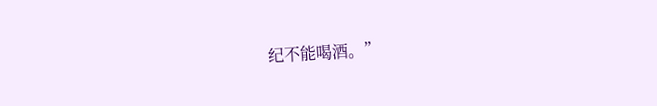纪不能喝酒。”